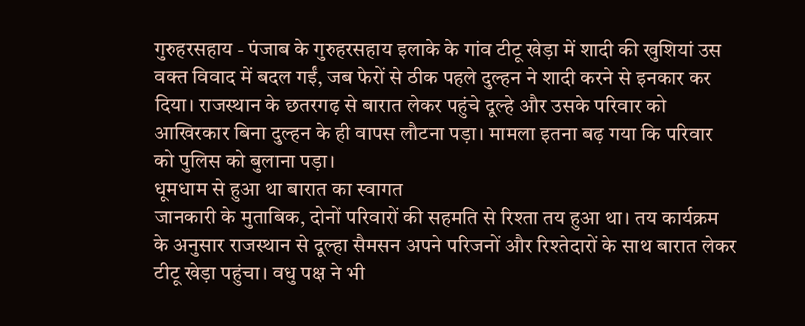गुरुहरसहाय - पंजाब के गुरुहरसहाय इलाके के गांव टीटू खेड़ा में शादी की खुशियां उस वक्त विवाद में बदल गईं, जब फेरों से ठीक पहले दुल्हन ने शादी करने से इनकार कर दिया। राजस्थान के छतरगढ़ से बारात लेकर पहुंचे दूल्हे और उसके परिवार को आखिरकार बिना दुल्हन के ही वापस लौटना पड़ा। मामला इतना बढ़ गया कि परिवार को पुलिस को बुलाना पड़ा।
धूमधाम से हुआ था बारात का स्वागत
जानकारी के मुताबिक, दोनों परिवारों की सहमति से रिश्ता तय हुआ था। तय कार्यक्रम के अनुसार राजस्थान से दूल्हा सैमसन अपने परिजनों और रिश्तेदारों के साथ बारात लेकर टीटू खेड़ा पहुंचा। वधु पक्ष ने भी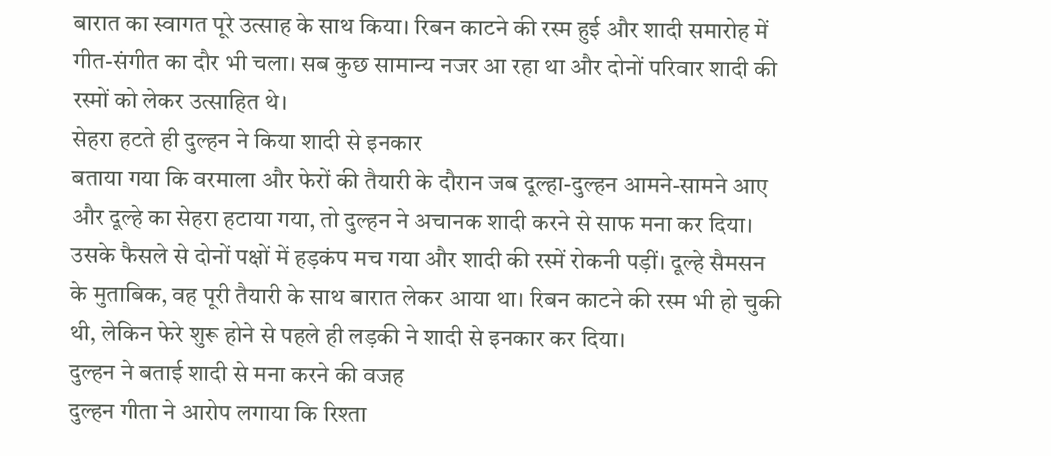बारात का स्वागत पूरे उत्साह के साथ किया। रिबन काटने की रस्म हुई और शादी समारोह में गीत-संगीत का दौर भी चला। सब कुछ सामान्य नजर आ रहा था और दोनों परिवार शादी की रस्मों को लेकर उत्साहित थे।
सेहरा हटते ही दुल्हन ने किया शादी से इनकार
बताया गया कि वरमाला और फेरों की तैयारी के दौरान जब दूल्हा-दुल्हन आमने-सामने आए और दूल्हे का सेहरा हटाया गया, तो दुल्हन ने अचानक शादी करने से साफ मना कर दिया। उसके फैसले से दोनों पक्षों में हड़कंप मच गया और शादी की रस्में रोकनी पड़ीं। दूल्हे सैमसन के मुताबिक, वह पूरी तैयारी के साथ बारात लेकर आया था। रिबन काटने की रस्म भी हो चुकी थी, लेकिन फेरे शुरू होने से पहले ही लड़की ने शादी से इनकार कर दिया।
दुल्हन ने बताई शादी से मना करने की वजह
दुल्हन गीता ने आरोप लगाया कि रिश्ता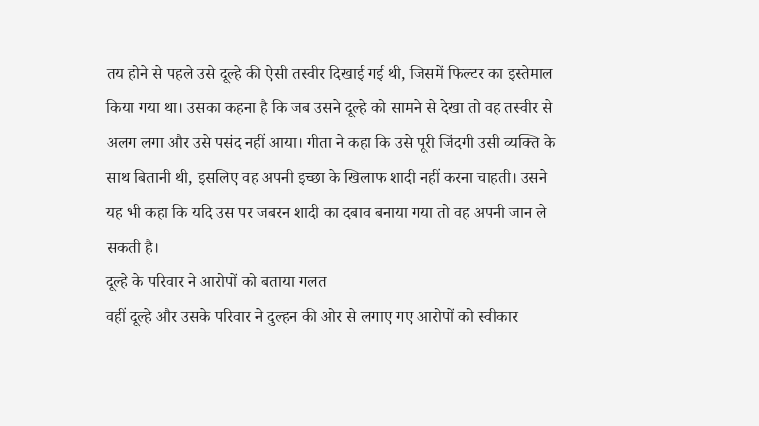तय होने से पहले उसे दूल्हे की ऐसी तस्वीर दिखाई गई थी, जिसमें फिल्टर का इस्तेमाल किया गया था। उसका कहना है कि जब उसने दूल्हे को सामने से देखा तो वह तस्वीर से अलग लगा और उसे पसंद नहीं आया। गीता ने कहा कि उसे पूरी जिंदगी उसी व्यक्ति के साथ बितानी थी, इसलिए वह अपनी इच्छा के खिलाफ शादी नहीं करना चाहती। उसने यह भी कहा कि यदि उस पर जबरन शादी का दबाव बनाया गया तो वह अपनी जान ले सकती है।
दूल्हे के परिवार ने आरोपों को बताया गलत
वहीं दूल्हे और उसके परिवार ने दुल्हन की ओर से लगाए गए आरोपों को स्वीकार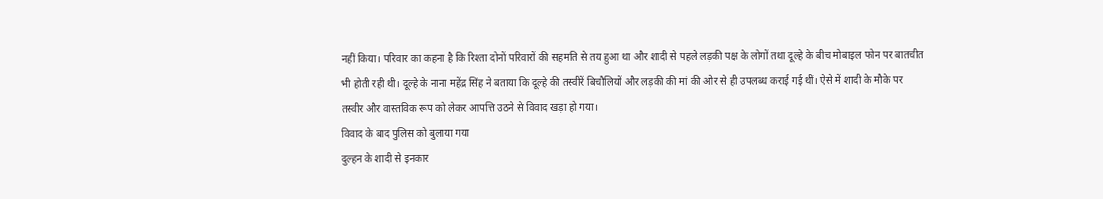नहीं किया। परिवार का कहना है कि रिश्ता दोनों परिवारों की सहमति से तय हुआ था और शादी से पहले लड़की पक्ष के लोगों तथा दूल्हे के बीच मोबाइल फोन पर बातचीत भी होती रही थी। दूल्हे के नाना महेंद्र सिंह ने बताया कि दूल्हे की तस्वीरें बिचौलियों और लड़की की मां की ओर से ही उपलब्ध कराई गई थीं। ऐसे में शादी के मौके पर तस्वीर और वास्तविक रूप को लेकर आपत्ति उठने से विवाद खड़ा हो गया।
विवाद के बाद पुलिस को बुलाया गया
दुल्हन के शादी से इनकार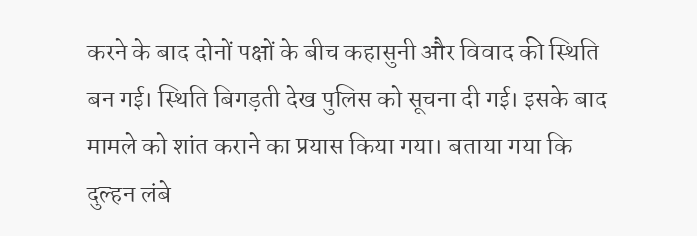करने के बाद दोनों पक्षों के बीच कहासुनी और विवाद की स्थिति बन गई। स्थिति बिगड़ती देख पुलिस को सूचना दी गई। इसके बाद मामले को शांत कराने का प्रयास किया गया। बताया गया कि दुल्हन लंबे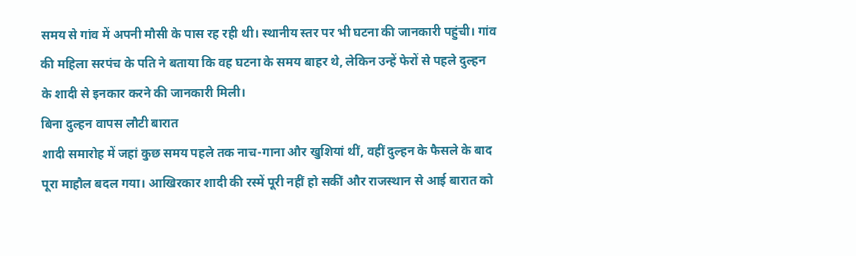समय से गांव में अपनी मौसी के पास रह रही थी। स्थानीय स्तर पर भी घटना की जानकारी पहुंची। गांव की महिला सरपंच के पति ने बताया कि वह घटना के समय बाहर थे, लेकिन उन्हें फेरों से पहले दुल्हन के शादी से इनकार करने की जानकारी मिली।
बिना दुल्हन वापस लौटी बारात
शादी समारोह में जहां कुछ समय पहले तक नाच-गाना और खुशियां थीं, वहीं दुल्हन के फैसले के बाद पूरा माहौल बदल गया। आखिरकार शादी की रस्में पूरी नहीं हो सकीं और राजस्थान से आई बारात को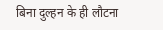बिना दुल्हन के ही लौटना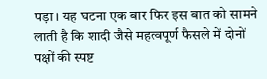पड़ा। यह घटना एक बार फिर इस बात को सामने लाती है कि शादी जैसे महत्वपूर्ण फैसले में दोनों पक्षों की स्पष्ट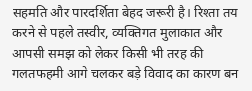सहमति और पारदर्शिता बेहद जरूरी है। रिश्ता तय करने से पहले तस्वीर, व्यक्तिगत मुलाकात और आपसी समझ को लेकर किसी भी तरह की गलतफहमी आगे चलकर बड़े विवाद का कारण बन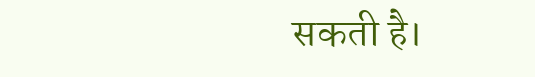सकती है।